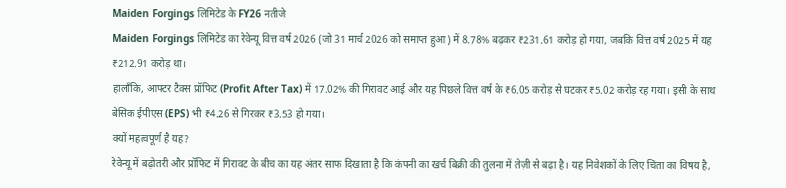Maiden Forgings लिमिटेड के FY26 नतीजे
Maiden Forgings लिमिटेड का रेवेन्यू वित्त वर्ष 2026 (जो 31 मार्च 2026 को समाप्त हुआ) में 8.78% बढ़कर ₹231.61 करोड़ हो गया, जबकि वित्त वर्ष 2025 में यह ₹212.91 करोड़ था।
हालाँकि, आफ्टर टैक्स प्रॉफिट (Profit After Tax) में 17.02% की गिरावट आई और यह पिछले वित्त वर्ष के ₹6.05 करोड़ से घटकर ₹5.02 करोड़ रह गया। इसी के साथ बेसिक ईपीएस (EPS) भी ₹4.26 से गिरकर ₹3.53 हो गया।
क्यों महत्वपूर्ण है यह?
रेवेन्यू में बढ़ोतरी और प्रॉफिट में गिरावट के बीच का यह अंतर साफ दिखाता है कि कंपनी का खर्च बिक्री की तुलना में तेज़ी से बढ़ा है। यह निवेशकों के लिए चिंता का विषय है,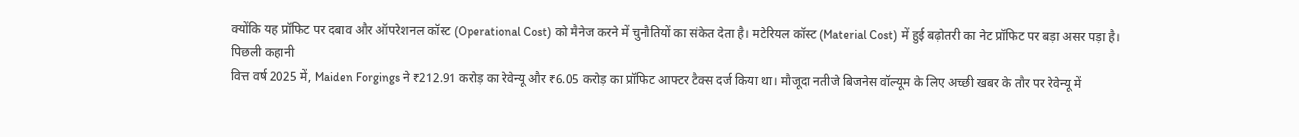क्योंकि यह प्रॉफिट पर दबाव और ऑपरेशनल कॉस्ट (Operational Cost) को मैनेज करने में चुनौतियों का संकेत देता है। मटेरियल कॉस्ट (Material Cost) में हुई बढ़ोतरी का नेट प्रॉफिट पर बड़ा असर पड़ा है।
पिछली कहानी
वित्त वर्ष 2025 में, Maiden Forgings ने ₹212.91 करोड़ का रेवेन्यू और ₹6.05 करोड़ का प्रॉफिट आफ्टर टैक्स दर्ज किया था। मौजूदा नतीजे बिजनेस वॉल्यूम के लिए अच्छी खबर के तौर पर रेवेन्यू में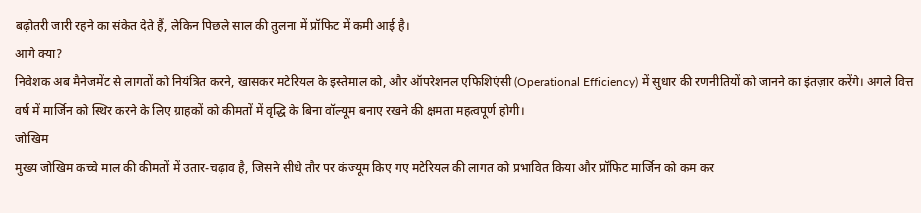बढ़ोतरी जारी रहने का संकेत देते हैं, लेकिन पिछले साल की तुलना में प्रॉफिट में कमी आई है।
आगे क्या?
निवेशक अब मैनेजमेंट से लागतों को नियंत्रित करने, खासकर मटेरियल के इस्तेमाल को, और ऑपरेशनल एफिशिएंसी (Operational Efficiency) में सुधार की रणनीतियों को जानने का इंतज़ार करेंगे। अगले वित्त वर्ष में मार्जिन को स्थिर करने के लिए ग्राहकों को कीमतों में वृद्धि के बिना वॉल्यूम बनाए रखने की क्षमता महत्वपूर्ण होगी।
जोखिम
मुख्य जोखिम कच्चे माल की कीमतों में उतार-चढ़ाव है, जिसने सीधे तौर पर कंज्यूम किए गए मटेरियल की लागत को प्रभावित किया और प्रॉफिट मार्जिन को कम कर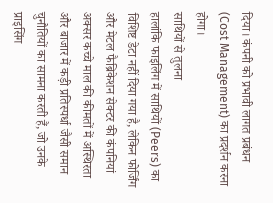दिया। कंपनी को प्रभावी लागत प्रबंधन (Cost Management) का प्रदर्शन करना होगा।
साथियों से तुलना
हालांकि फाइलिंग में साथियों (Peers) का विशिष्ट डेटा नहीं दिया गया है, लेकिन फोर्जिंग और मेटल फैब्रिकेशन सेक्टर की कंपनियां अक्सर कच्चे माल की कीमतों में अस्थिरता और बाजार में कड़ी प्रतिस्पर्धा जैसी समान चुनौतियों का सामना करती हैं, जो उनके प्राइसिंग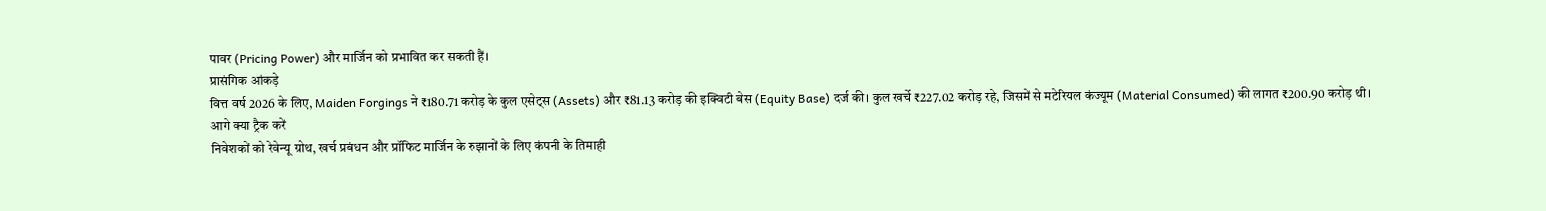पावर (Pricing Power) और मार्जिन को प्रभावित कर सकती हैं।
प्रासंगिक आंकड़े
वित्त वर्ष 2026 के लिए, Maiden Forgings ने ₹180.71 करोड़ के कुल एसेट्स (Assets) और ₹81.13 करोड़ की इक्विटी बेस (Equity Base) दर्ज की। कुल खर्चे ₹227.02 करोड़ रहे, जिसमें से मटेरियल कंज्यूम (Material Consumed) की लागत ₹200.90 करोड़ थी।
आगे क्या ट्रैक करें
निवेशकों को रेवेन्यू ग्रोथ, खर्च प्रबंधन और प्रॉफिट मार्जिन के रुझानों के लिए कंपनी के तिमाही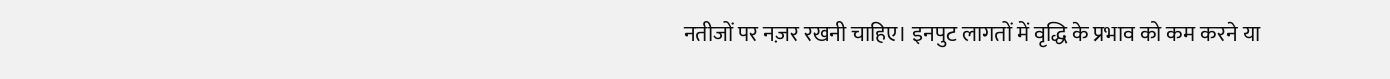नतीजों पर नज़र रखनी चाहिए। इनपुट लागतों में वृद्धि के प्रभाव को कम करने या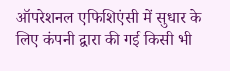ऑपरेशनल एफिशिएंसी में सुधार के लिए कंपनी द्वारा की गई किसी भी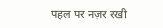पहल पर नज़र रखी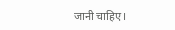जानी चाहिए।